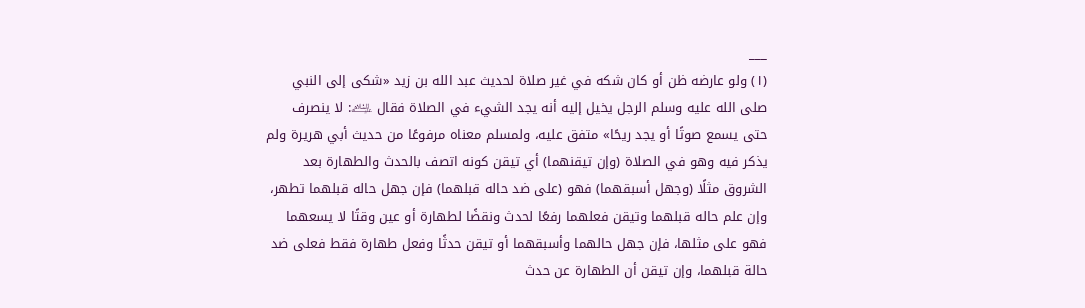___
(١) ولو عارضه ظن أو كان شكه في غير صلاة لحديث عبد الله بن زيد «شكى إلى النبي صلى الله عليه وسلم الرجل يخيل إليه أنه يجد الشيء في الصلاة فقال ﵇: لا ينصرف حتى يسمع صوتًا أو يجد ريحًا» متفق عليه، ولمسلم معناه مرفوعًا من حديث أبي هريرة ولم يذكر فيه وهو في الصلاة (وإن تيقنهما) أي تيقن كونه اتصف بالحدث والطهارة بعد الشروق مثلًا (وجهل أسبقهما) فهو (على ضد حاله قبلهما) فإن جهل حاله قبلهما تطهر، وإن علم حاله قبلهما وتيقن فعلهما رفعًا لحدث ونقضًا لطهارة أو عين وقتًا لا يسعهما فهو على مثلها، فإن جهل حالهما وأسبقهما أو تيقن حدثًا وفعل طهارة فقط فعلى ضد حالة قبلهما، وإن تيقن أن الطهارة عن حدث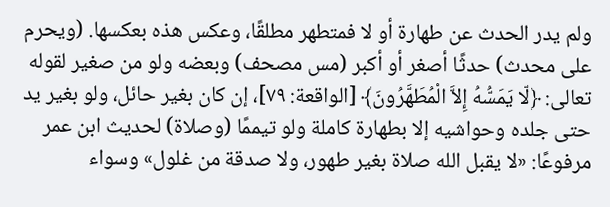ولم يدر الحدث عن طهارة أو لا فمتطهر مطلقًا، وعكس هذه بعكسها. (ويحرم على محدث) حدثًا أصغر أو أكبر (مس مصحف) وبعضه ولو من صغير لقوله تعالى: ﴿لّا يَمَسُّهُ إِلاَّ الْمُطَهَّرُونَ﴾ [الواقعة: ٧٩]، إن كان بغير حائل، ولو بغير يد حتى جلده وحواشيه إلا بطهارة كاملة ولو تيممًا (وصلاة) لحديث ابن عمر مرفوعًا: «لا يقبل الله صلاة بغير طهور، ولا صدقة من غلول» وسواء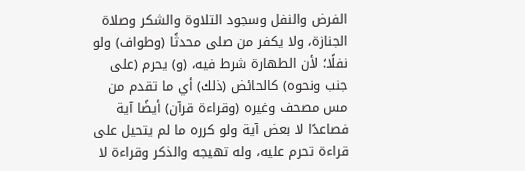الفرض والنفل وسجود التلاوة والشكر وصلاة الجنازة، ولا يكفر من صلى محدثًا (وطواف) ولو نفلًا؛ لأن الطهارة شرط فيه، (و) يحرم (على جنب ونحوه) كالحائض (ذلك) أي ما تقدم من مس مصحف وغيره (وقراءة قرآن) أيضًا آية فصاعدًا لا بعض آية ولو كرره ما لم يتحيل على قراءة تحرم عليه، وله تهيجه والذكر وقراءة لا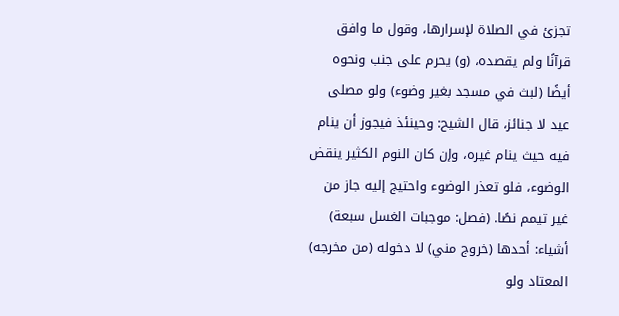تجزئ في الصلاة لإسرارها، وقول ما وافق قرآنًا ولم يقصده، (و) يحرم على جنب ونحوه أيضًا (لبث في مسجد بغير وضوء) ولو مصلى عيد لا جنائز، قال الشيح: وحينئذ فيجوز أن ينام فيه حيث ينام غيره، وإن كان النوم الكثير ينقض الوضوء، فلو تعذر الوضوء واحتيج إليه جاز من غير تيمم نصًا. (فصل: موجبات الغسل سبعة) أشياء: أحدها (خروج مني) لا دخوله (من مخرجه) المعتاد ولو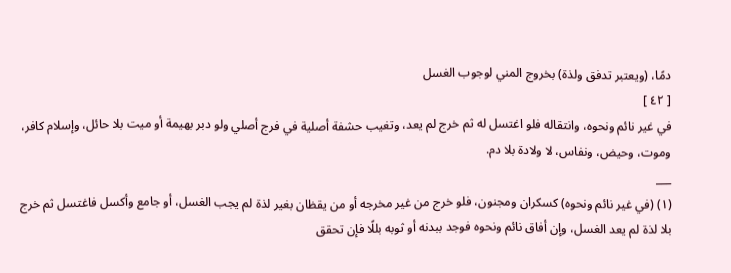دمًا، (ويعتبر تدفق ولذة) بخروج المني لوجوب الغسل
[ ٤٢ ]
في غير نائم ونحوه، وانتقاله فلو اغتسل له ثم خرج لم يعد، وتغيب حشفة أصلية في فرج أصلي ولو دبر بهيمة أو ميت بلا حائل، وإسلام كافر، وموت، وحيض، ونفاس، لا ولادة بلا دم.
___
(١) (في غير نائم ونحوه) كسكران ومجنون، فلو خرج من غير مخرجه أو من يقظان بغير لذة لم يجب الغسل، أو جامع وأكسل فاغتسل ثم خرج بلا لذة لم يعد الغسل، وإن أفاق نائم ونحوه فوجد ببدنه أو ثوبه بللًا فإن تحقق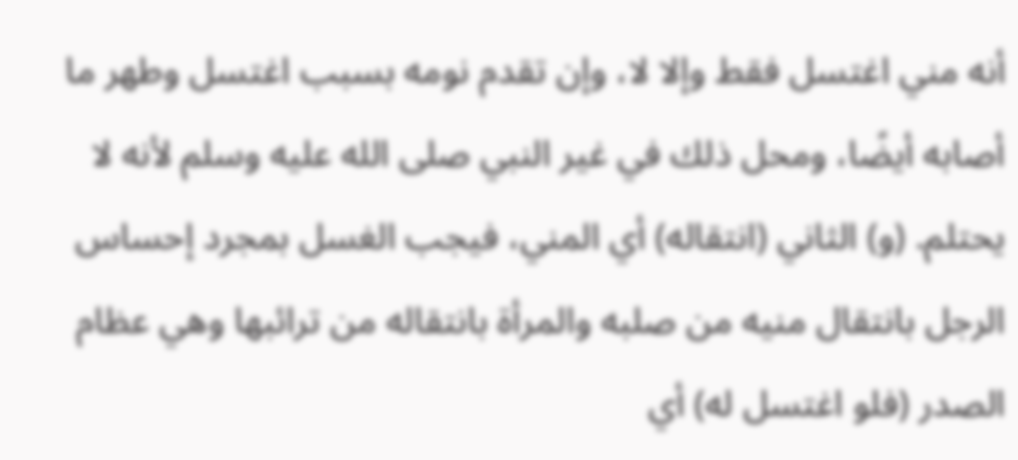أنه مني اغتسل فقط وإلا لا، وإن تقدم نومه بسبب اغتسل وطهر ما أصابه أيضًا، ومحل ذلك في غير النبي صلى الله عليه وسلم لأنه لا يحتلم. (و) الثاني (انتقاله) أي المني، فيجب الغسل بمجرد إحساس الرجل بانتقال منيه من صلبه والمرأة بانتقاله من ترائبها وهي عظام الصدر (فلو اغتسل له) أي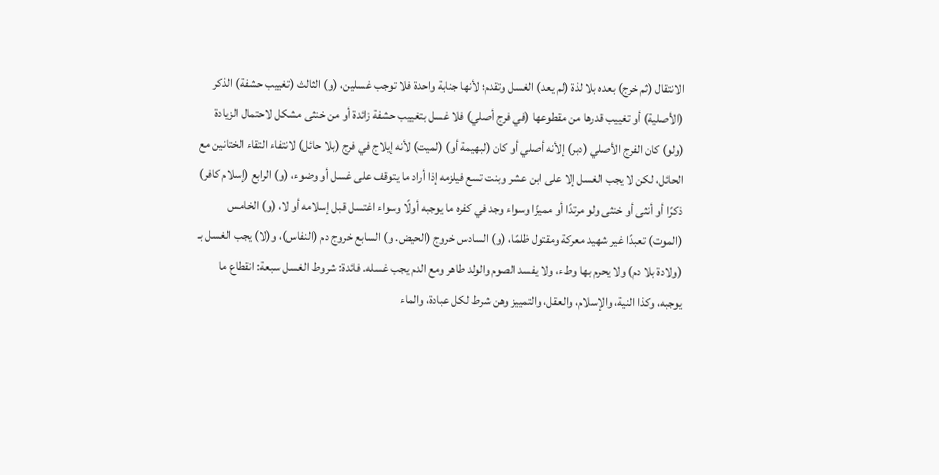الانتقال (ثم خرج) بعده بلا لذة (لم يعد) الغسل وتقدم؛ لأنها جنابة واحدة فلا توجب غسلين، (و) الثالث (تغييب حشفة) الذكر (الأصلية) أو تغييب قدرها من مقطوعها (في فرج أصلي) فلا غسل بتغييب حشفة زائدة أو من خنثى مشكل لاحتمال الزيادة (ولو) كان الفرج الأصلي (دبر) إلأنه أصلي أو كان (لبهيمة أو) (لميت) لأنه إيلاج في فرج (بلا حائل) لانتفاء التقاء الختانين مع الحائل، لكن لا يجب الغسل إلا على ابن عشر وبنت تسع فيلزمه إذا أراد ما يتوقف على غسل أو وضوء، (و) الرابع (إسلام كافر) ذكرًا أو أنثى أو خنثى ولو مرتدًا أو مميزًا وسواء وجد في كفره ما يوجبه أولًا وسواء اغتسل قبل إسلامه أو لا، (و) الخامس (الموت) تعبدًا غير شهيد معركة ومقتول ظلمًا، (و) السادس خروج (الحيض. و) السابع خروج دم (النفاس)، و(لا) يجب الغسل بـ (ولادة بلا دم) ولا يحرم بها وطء، ولا يفسد الصوم والولد طاهر ومع الدم يجب غسله. فائدة: شروط الغسل سبعة: انقطاع ما يوجبه، وكذا النية، والإسلام، والعقل، والتمييز وهن شرط لكل عبادة، والماء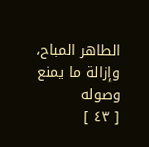الطاهر المباح، وإزالة ما يمنع وصوله
[ ٤٣ ]